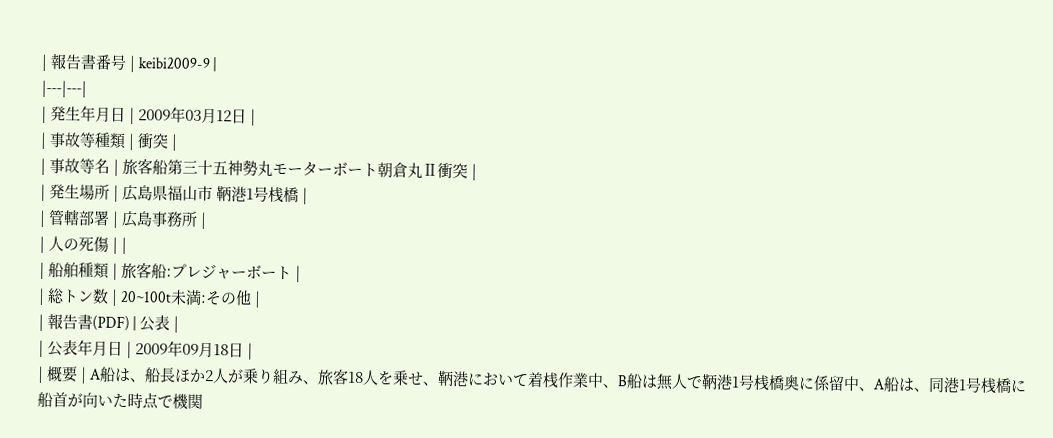| 報告書番号 | keibi2009-9 |
|---|---|
| 発生年月日 | 2009年03月12日 |
| 事故等種類 | 衝突 |
| 事故等名 | 旅客船第三十五神勢丸モーターボート朝倉丸Ⅱ衝突 |
| 発生場所 | 広島県福山市 鞆港1号桟橋 |
| 管轄部署 | 広島事務所 |
| 人の死傷 | |
| 船舶種類 | 旅客船:プレジャーボート |
| 総トン数 | 20~100t未満:その他 |
| 報告書(PDF) | 公表 |
| 公表年月日 | 2009年09月18日 |
| 概要 | A船は、船長ほか2人が乗り組み、旅客18人を乗せ、鞆港において着桟作業中、B船は無人で鞆港1号桟橋奥に係留中、A船は、同港1号桟橋に船首が向いた時点で機関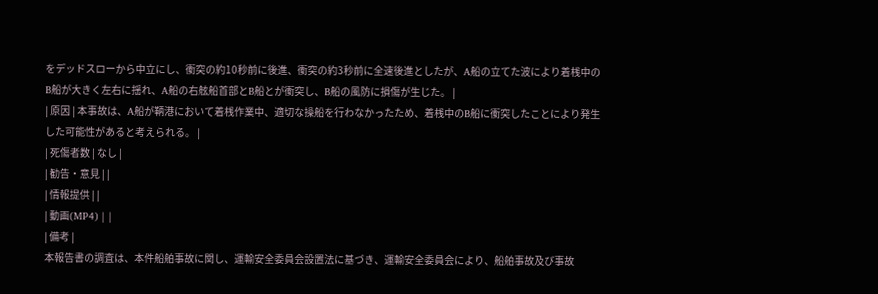をデッドスローから中立にし、衝突の約10秒前に後進、衝突の約3秒前に全速後進としたが、A船の立てた波により着桟中のB船が大きく左右に揺れ、A船の右舷船首部とB船とが衝突し、B船の風防に損傷が生じた。 |
| 原因 | 本事故は、A船が鞆港において着桟作業中、適切な操船を行わなかったため、着桟中のB船に衝突したことにより発生した可能性があると考えられる。 |
| 死傷者数 | なし |
| 勧告・意見 | |
| 情報提供 | |
| 動画(MP4) | |
| 備考 |
本報告書の調査は、本件船舶事故に関し、運輸安全委員会設置法に基づき、運輸安全委員会により、船舶事故及び事故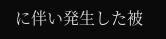に伴い発生した被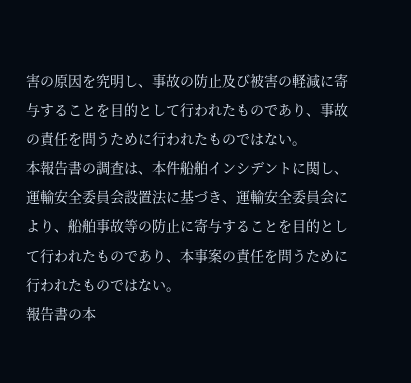害の原因を究明し、事故の防止及び被害の軽減に寄与することを目的として行われたものであり、事故の責任を問うために行われたものではない。
本報告書の調査は、本件船舶インシデントに関し、運輸安全委員会設置法に基づき、運輸安全委員会により、船舶事故等の防止に寄与することを目的として行われたものであり、本事案の責任を問うために行われたものではない。
報告書の本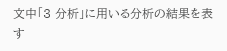文中「3 分析」に用いる分析の結果を表す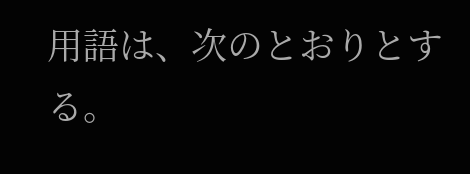用語は、次のとおりとする。